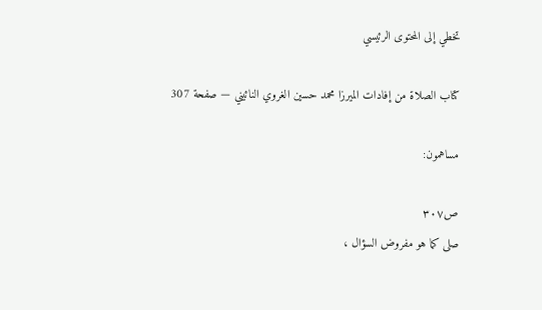تخطي إلى المحتوى الرئيسي

كتاب الصلاة من إفادات الميرزا محمد حسين الغروي النائيني — صفحة 307

مساهمون:

ص٣٠٧
صلى كما هو مفروض السؤال ،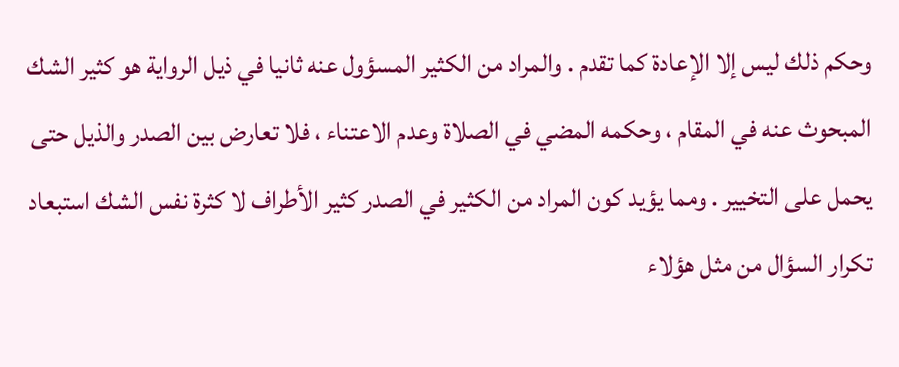وحكم ذلك ليس إلا الإعادة كما تقدم . والمراد من الكثير المسؤول عنه ثانيا في ذيل الرواية هو كثير الشك المبحوث عنه في المقام ، وحكمه المضي في الصلاة وعدم الاعتناء ، فلا تعارض بين الصدر والذيل حتى يحمل على التخيير . ومما يؤيد كون المراد من الكثير في الصدر كثير الأطراف لا كثرة نفس الشك استبعاد تكرار السؤال من مثل هؤلاء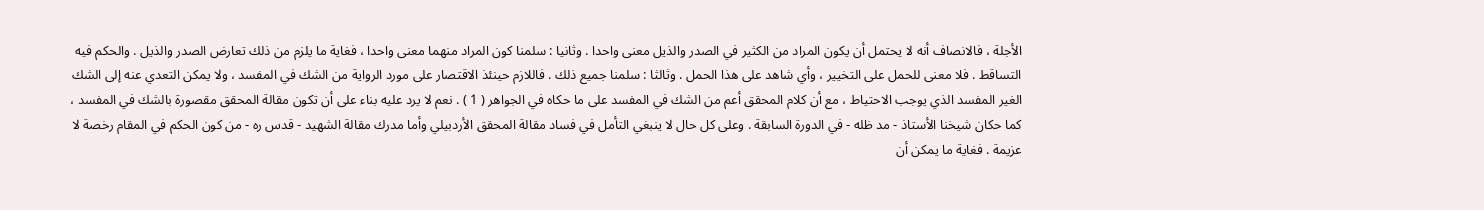الأجلة ، فالانصاف أنه لا يحتمل أن يكون المراد من الكثير في الصدر والذيل معنى واحدا . وثانيا : سلمنا كون المراد منهما معنى واحدا ، فغاية ما يلزم من ذلك تعارض الصدر والذيل . والحكم فيه التساقط . فلا معنى للحمل على التخيير ، وأي شاهد على هذا الحمل . وثالثا : سلمنا جميع ذلك . فاللازم حينئذ الاقتصار على مورد الرواية من الشك في المفسد ، ولا يمكن التعدي عنه إلى الشك الغير المفسد الذي يوجب الاحتياط ، مع أن كلام المحقق أعم من الشك في المفسد على ما حكاه في الجواهر ( 1 ) . نعم لا يرد عليه بناء على أن تكون مقالة المحقق مقصورة بالشك في المفسد ، كما حكان شيخنا الأستاذ - مد ظله - في الدورة السابقة . وعلى كل حال لا ينبغي التأمل في فساد مقالة المحقق الأردبيلي وأما مدرك مقالة الشهيد - قدس ره - من كون الحكم في المقام رخصة لا عزيمة . فغاية ما يمكن أن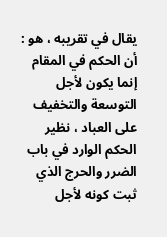يقال في تقريبه ، هو : أن الحكم في المقام إنما يكون لأجل التوسعة والتخفيف على العباد ، نظير الحكم الوارد في باب الضرر والحرج الذي ثبت كونه لأجل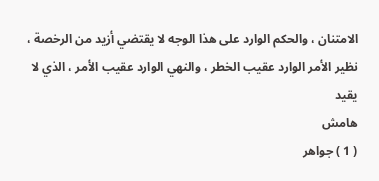الامتنان ، والحكم الوارد على هذا الوجه لا يقتضي أزيد من الرخصة ، نظير الأمر الوارد عقيب الخطر ، والنهي الوارد عقيب الأمر ، الذي لا يقيد
هامش
( 1 ) جواهر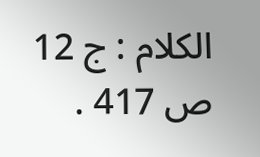الكلام : ج 12 ص 417 .